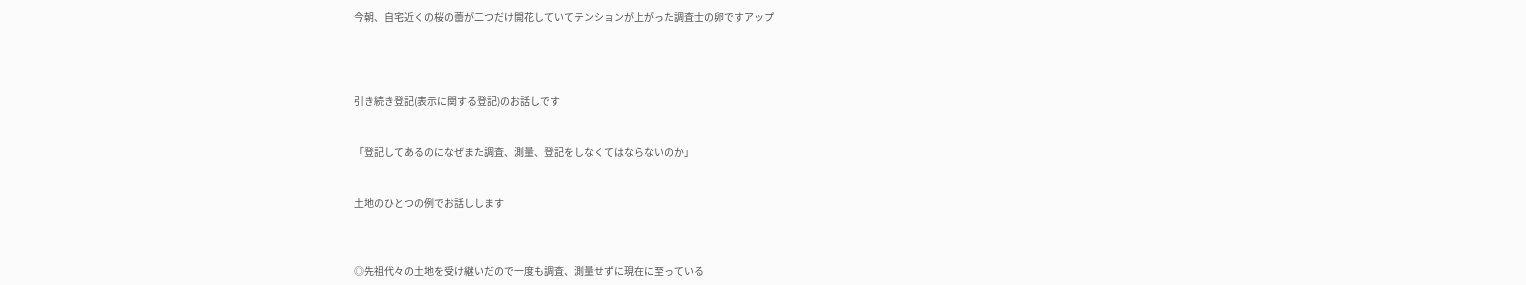今朝、自宅近くの桜の蕾が二つだけ開花していてテンションが上がった調査士の卵ですアップ




引き続き登記(表示に関する登記)のお話しです


「登記してあるのになぜまた調査、測量、登記をしなくてはならないのか」


土地のひとつの例でお話しします



◎先祖代々の土地を受け継いだので一度も調査、測量せずに現在に至っている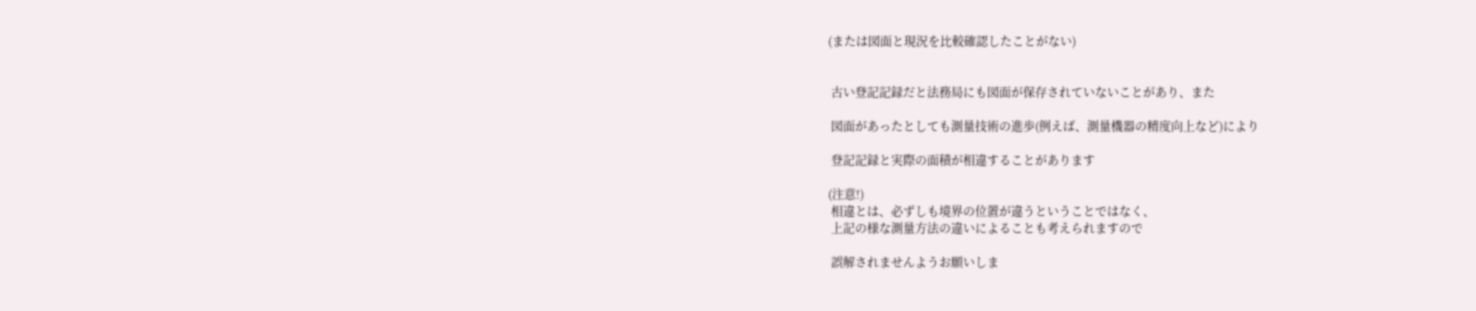(または図面と現況を比較確認したことがない)


 古い登記記録だと法務局にも図面が保存されていないことがあり、また

 図面があったとしても測量技術の進歩(例えば、測量機器の精度向上など)により

 登記記録と実際の面積が相違することがあります

(注意!)
 相違とは、必ずしも境界の位置が違うということではなく、
 上記の様な測量方法の違いによることも考えられますので

 誤解されませんようお願いしま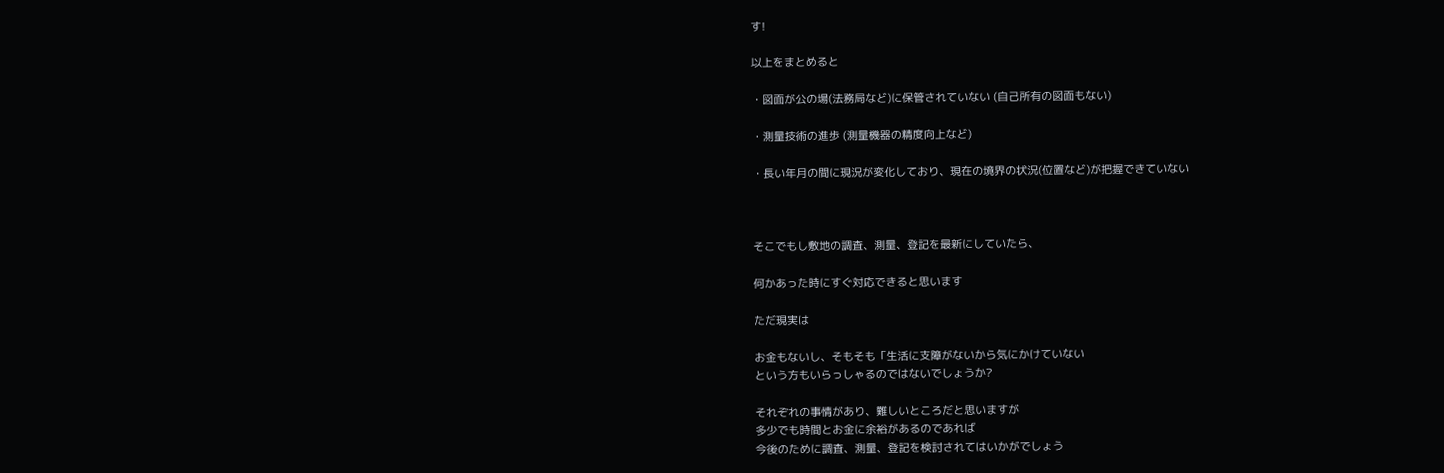す!

以上をまとめると

・図面が公の場(法務局など)に保管されていない (自己所有の図面もない)

・測量技術の進歩 (測量機器の精度向上など)

・長い年月の間に現況が変化しており、現在の境界の状況(位置など)が把握できていない



そこでもし敷地の調査、測量、登記を最新にしていたら、

何かあった時にすぐ対応できると思います

ただ現実は

お金もないし、そもそも「生活に支障がないから気にかけていない
という方もいらっしゃるのではないでしょうか?

それぞれの事情があり、難しいところだと思いますが
多少でも時間とお金に余裕があるのであれば
今後のために調査、測量、登記を検討されてはいかがでしょう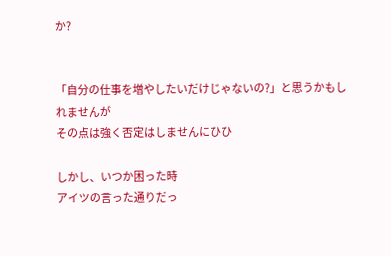か?


「自分の仕事を増やしたいだけじゃないの?」と思うかもしれませんが
その点は強く否定はしませんにひひ

しかし、いつか困った時
アイツの言った通りだっ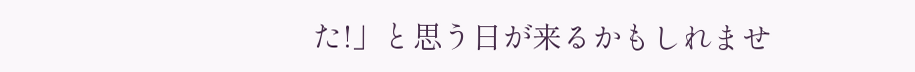た!」と思う日が来るかもしれませ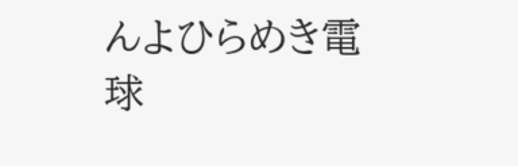んよひらめき電球